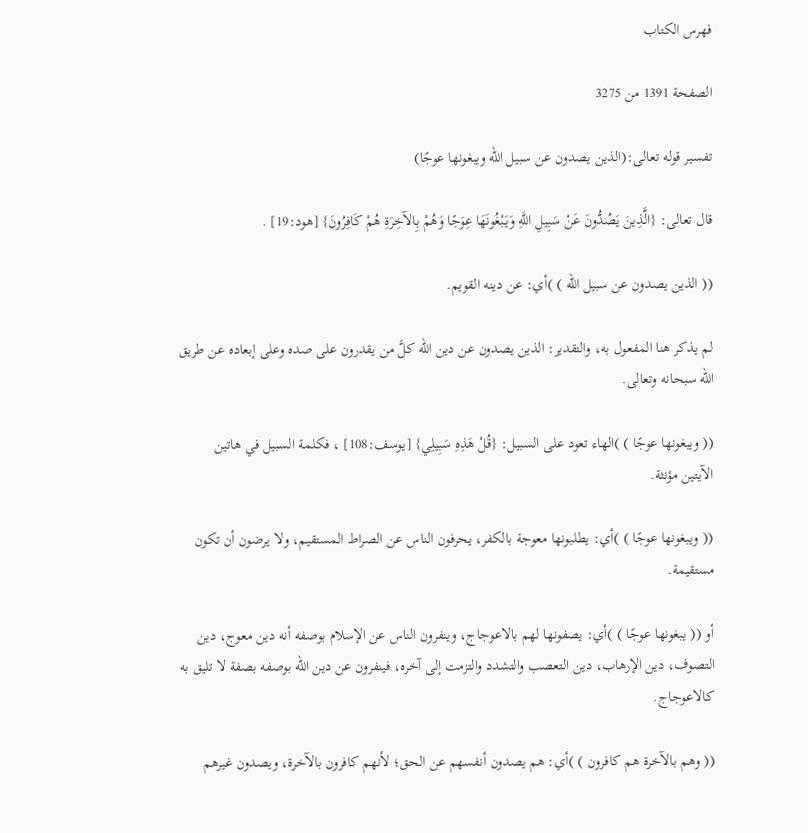فهرس الكتاب

الصفحة 1391 من 3275

تفسير قوله تعالى:(الذين يصدون عن سبيل الله ويبغونها عوجًا)

قال تعالى: {الَّذِينَ يَصُدُّونَ عَنْ سَبِيلِ اللَّهِ وَيَبْغُونَهَا عِوَجًا وَهُمْ بِالآخِرَةِ هُمْ كَافِرُونَ} [هود:19] .

(( الذين يصدون عن سبيل الله ) )أي: عن دينه القويم.

لم يذكر هنا المفعول به، والتقدير: الذين يصدون عن دين الله كلَّ من يقدرون على صده وعلى إبعاده عن طريق الله سبحانه وتعالى.

(( ويبغونها عوجًا ) )الهاء تعود على السبيل: {قُلْ هَذِهِ سَبِيلِي} [يوسف:108] ، فكلمة السبيل في هاتين الآيتين مؤنثة.

(( ويبغونها عوجًا ) )أي: يطلبونها معوجة بالكفر، يحرفون الناس عن الصراط المستقيم، ولا يرضون أن تكون مستقيمة.

أو (( يبغونها عوجًا ) )أي: يصفونها لهم بالاعوجاج، وينفرون الناس عن الإسلام بوصفه أنه دين معوج، دين التصوف، دين الإرهاب، دين التعصب والتشدد والتزمت إلى آخره، فينفرون عن دين الله بوصفه بصفة لا تليق به كالاعوجاج.

(( وهم بالآخرة هم كافرون ) )أي: هم يصدون أنفسهم عن الحق؛ لأنهم كافرون بالآخرة، ويصدون غيرهم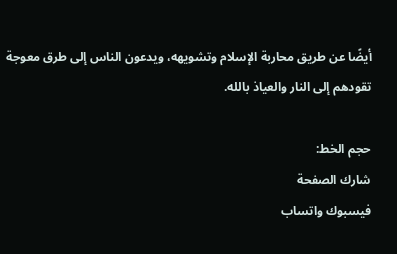أيضًا عن طريق محاربة الإسلام وتشويهه، ويدعون الناس إلى طرق معوجة تقودهم إلى النار والعياذ بالله.

حجم الخط:
شارك الصفحة
فيسبوك واتساب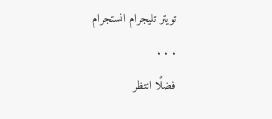تويتر تليجرام انستجرام
. . .
فضلًا انتظر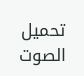تحميل الصوت